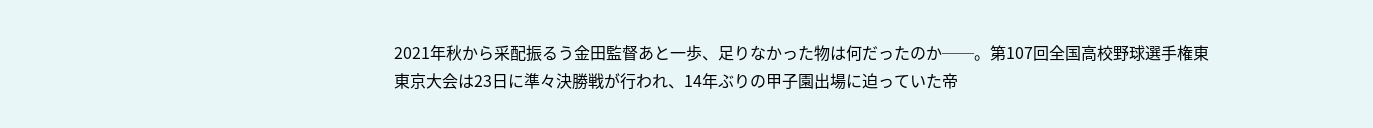2021年秋から采配振るう金田監督あと一歩、足りなかった物は何だったのか──。第107回全国高校野球選手権東東京大会は23日に準々決勝戦が行われ、14年ぶりの甲子園出場に迫っていた帝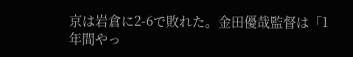京は岩倉に2-6で敗れた。金田優哉監督は「1年間やっ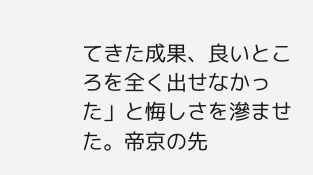てきた成果、良いところを全く出せなかった」と悔しさを滲ませた。帝京の先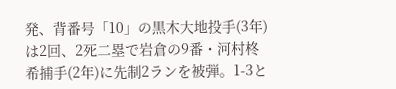発、背番号「10」の黒木大地投手(3年)は2回、2死二塁で岩倉の9番・河村柊希捕手(2年)に先制2ランを被弾。1-3と